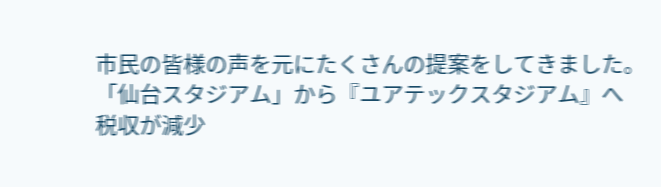市民の皆様の声を元にたくさんの提案をしてきました。
「仙台スタジアム」から『ユアテックスタジアム』へ
税収が減少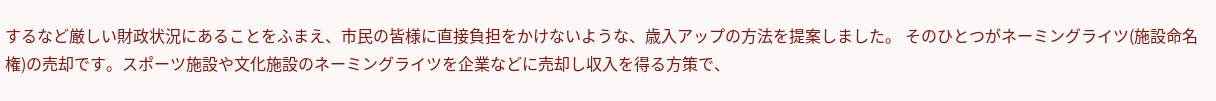するなど厳しい財政状況にあることをふまえ、市民の皆様に直接負担をかけないような、歳入アップの方法を提案しました。 そのひとつがネーミングライツ(施設命名権)の売却です。スポーツ施設や文化施設のネーミングライツを企業などに売却し収入を得る方策で、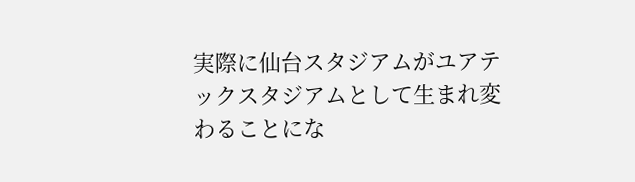実際に仙台スタジアムがユアテックスタジアムとして生まれ変わることにな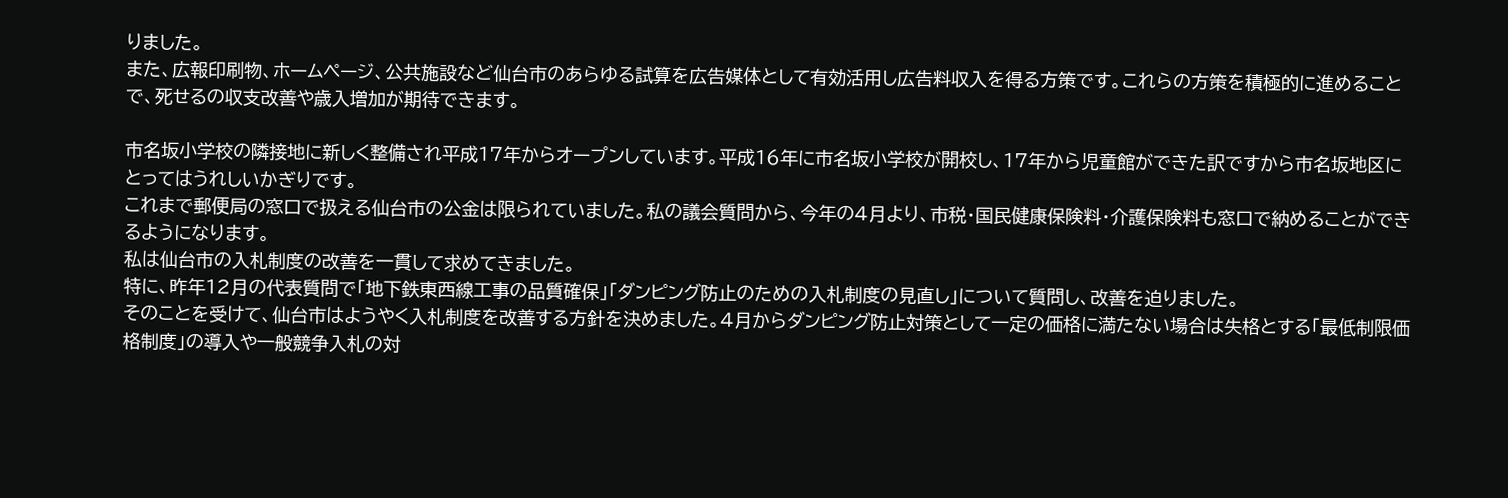りました。
また、広報印刷物、ホームページ、公共施設など仙台市のあらゆる試算を広告媒体として有効活用し広告料収入を得る方策です。これらの方策を積極的に進めることで、死せるの収支改善や歳入増加が期待できます。

市名坂小学校の隣接地に新しく整備され平成17年からオープンしています。平成16年に市名坂小学校が開校し、17年から児童館ができた訳ですから市名坂地区にとってはうれしいかぎりです。
これまで郵便局の窓口で扱える仙台市の公金は限られていました。私の議会質問から、今年の4月より、市税・国民健康保険料・介護保険料も窓口で納めることができるようになります。
私は仙台市の入札制度の改善を一貫して求めてきました。
特に、昨年12月の代表質問で「地下鉄東西線工事の品質確保」「ダンピング防止のための入札制度の見直し」について質問し、改善を迫りました。
そのことを受けて、仙台市はようやく入札制度を改善する方針を決めました。4月からダンピング防止対策として一定の価格に満たない場合は失格とする「最低制限価格制度」の導入や一般競争入札の対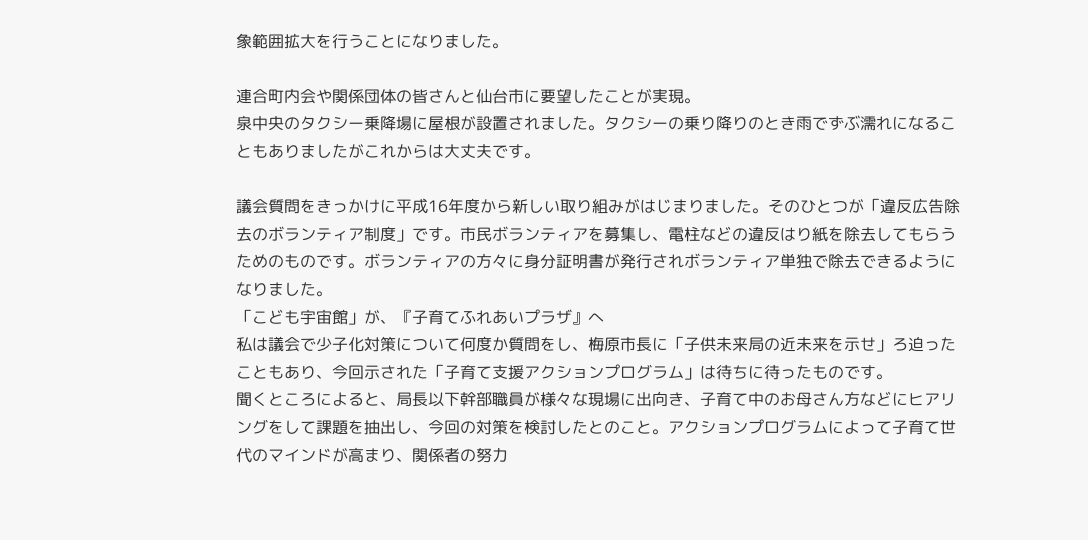象範囲拡大を行うことになりました。

連合町内会や関係団体の皆さんと仙台市に要望したことが実現。
泉中央のタクシー乗降場に屋根が設置されました。タクシーの乗り降りのとき雨でずぶ濡れになることもありましたがこれからは大丈夫です。

議会質問をきっかけに平成16年度から新しい取り組みがはじまりました。そのひとつが「違反広告除去のボランティア制度」です。市民ボランティアを募集し、電柱などの違反はり紙を除去してもらうためのものです。ボランティアの方々に身分証明書が発行されボランティア単独で除去できるようになりました。
「こども宇宙館」が、『子育てふれあいプラザ』へ
私は議会で少子化対策について何度か質問をし、梅原市長に「子供未来局の近未来を示せ」ろ迫ったこともあり、今回示された「子育て支援アクションプログラム」は待ちに待ったものです。
聞くところによると、局長以下幹部職員が様々な現場に出向き、子育て中のお母さん方などにヒアリングをして課題を抽出し、今回の対策を検討したとのこと。アクションプログラムによって子育て世代のマインドが高まり、関係者の努力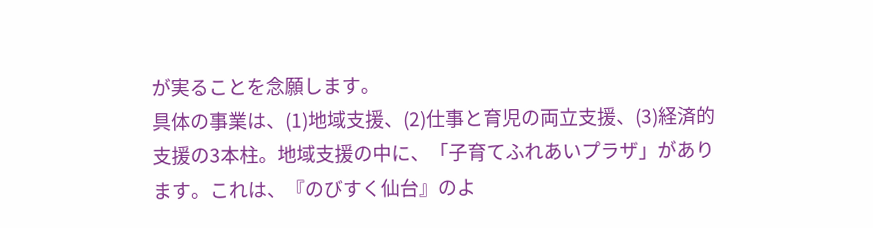が実ることを念願します。
具体の事業は、(1)地域支援、(2)仕事と育児の両立支援、(3)経済的支援の3本柱。地域支援の中に、「子育てふれあいプラザ」があります。これは、『のびすく仙台』のよ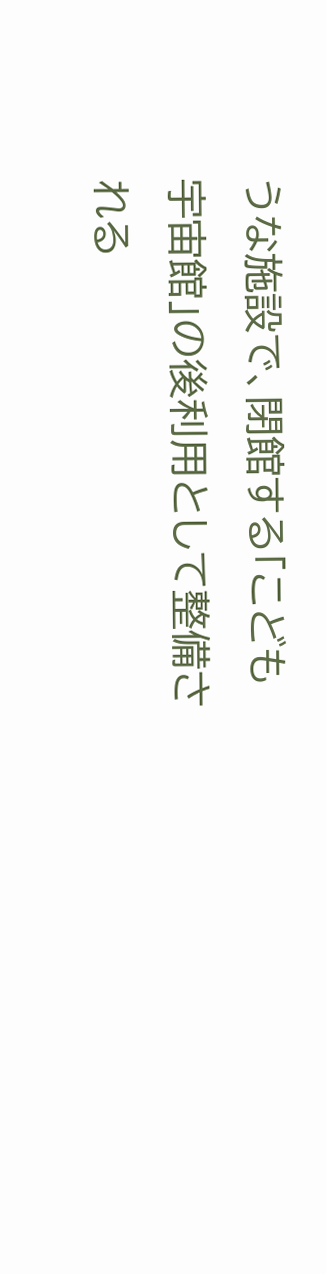うな施設で、閉館する「こども宇宙館」の後利用として整備される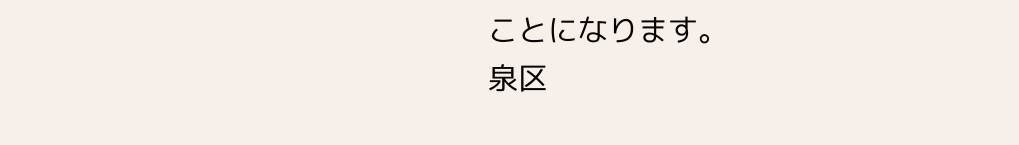ことになります。
泉区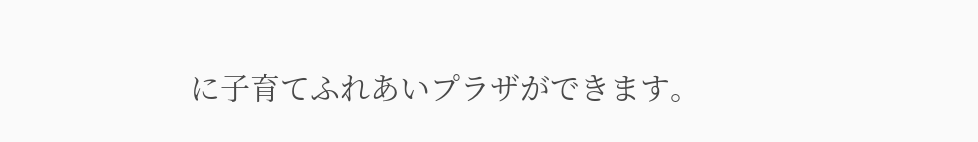に子育てふれあいプラザができます。